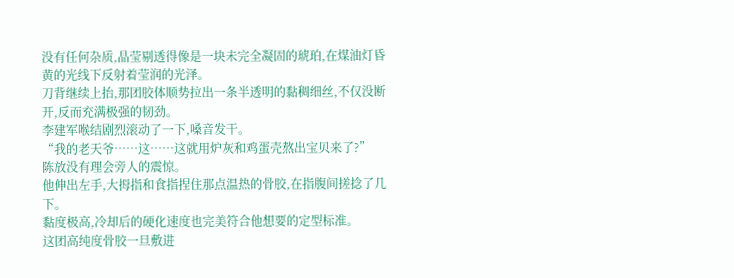没有任何杂质,晶莹剔透得像是一块未完全凝固的琥珀,在煤油灯昏黄的光线下反射着莹润的光泽。
刀背继续上抬,那团胶体顺势拉出一条半透明的黏稠细丝,不仅没断开,反而充满极强的韧劲。
李建军喉结剧烈滚动了一下,嗓音发干。
“我的老天爷……这……这就用炉灰和鸡蛋壳熬出宝贝来了?”
陈放没有理会旁人的震惊。
他伸出左手,大拇指和食指捏住那点温热的骨胶,在指腹间搓捻了几下。
黏度极高,冷却后的硬化速度也完美符合他想要的定型标准。
这团高纯度骨胶一旦敷进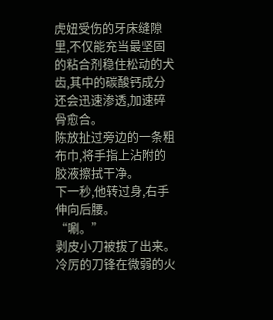虎妞受伤的牙床缝隙里,不仅能充当最坚固的粘合剂稳住松动的犬齿,其中的碳酸钙成分还会迅速渗透,加速碎骨愈合。
陈放扯过旁边的一条粗布巾,将手指上沾附的胶液擦拭干净。
下一秒,他转过身,右手伸向后腰。
“唰。”
剥皮小刀被拔了出来。
冷厉的刀锋在微弱的火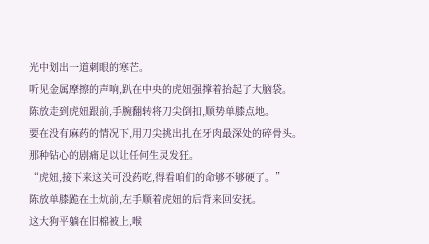光中划出一道刺眼的寒芒。
听见金属摩擦的声响,趴在中央的虎妞强撑着抬起了大脑袋。
陈放走到虎妞跟前,手腕翻转将刀尖倒扣,顺势单膝点地。
要在没有麻药的情况下,用刀尖挑出扎在牙肉最深处的碎骨头。
那种钻心的剧痛足以让任何生灵发狂。
“虎妞,接下来这关可没药吃,得看咱们的命够不够硬了。”
陈放单膝跪在土炕前,左手顺着虎妞的后背来回安抚。
这大狗平躺在旧棉被上,喉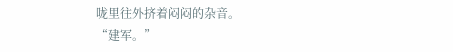咙里往外挤着闷闷的杂音。
“建军。”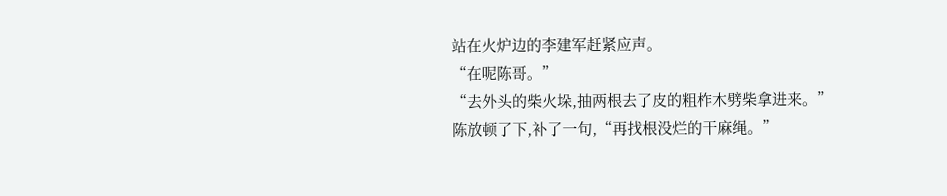站在火炉边的李建军赶紧应声。
“在呢陈哥。”
“去外头的柴火垛,抽两根去了皮的粗柞木劈柴拿进来。”
陈放顿了下,补了一句,“再找根没烂的干麻绳。”